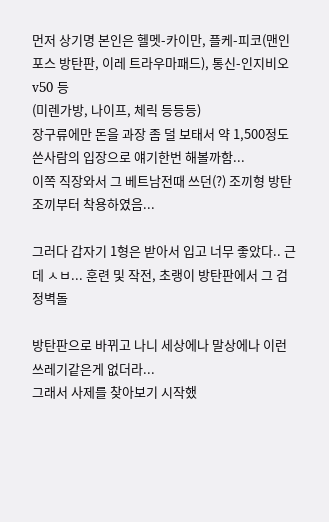먼저 상기명 본인은 헬멧-카이만, 플케-피코(맨인포스 방탄판, 이레 트라우마패드), 통신-인지비오v50 등
(미렌가방, 나이프, 체릭 등등등)
장구류에만 돈을 과장 좀 덜 보태서 약 1,500정도 쓴사람의 입장으로 얘기한번 해볼까함...
이쪽 직장와서 그 베트남전때 쓰던(?) 조끼형 방탄조끼부터 착용하였음...

그러다 갑자기 1형은 받아서 입고 너무 좋았다.. 근데 ㅅㅂ... 훈련 및 작전, 초랭이 방탄판에서 그 검정벽돌

방탄판으로 바뀌고 나니 세상에나 말상에나 이런 쓰레기같은게 없더라...
그래서 사제를 찾아보기 시작했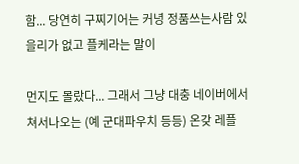함... 당연히 구찌기어는 커녕 정품쓰는사람 있을리가 없고 플케라는 말이

먼지도 몰랐다... 그래서 그냥 대충 네이버에서 쳐서나오는 (예 군대파우치 등등) 온갖 레플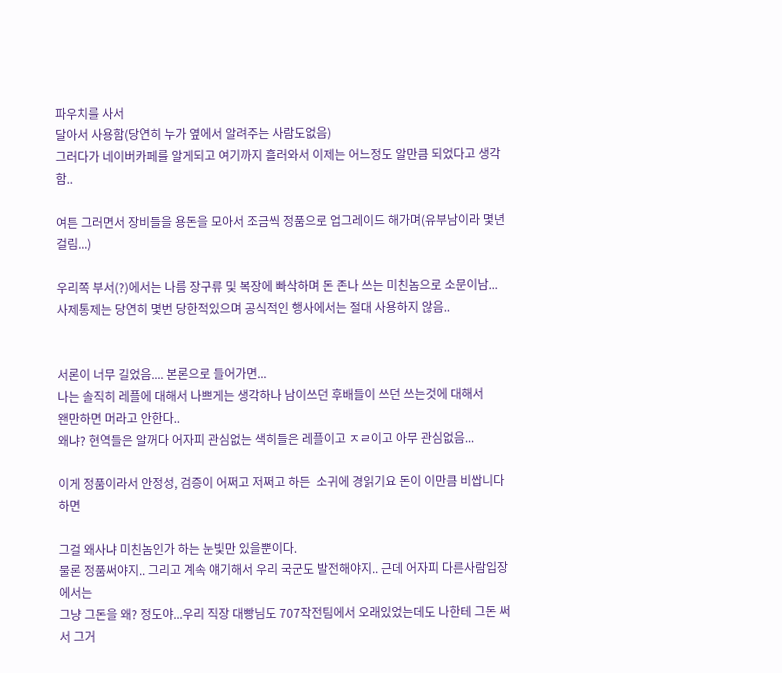파우치를 사서
달아서 사용함(당연히 누가 옆에서 알려주는 사람도없음)
그러다가 네이버카페를 알게되고 여기까지 흘러와서 이제는 어느정도 알만큼 되었다고 생각함..

여튼 그러면서 장비들을 용돈을 모아서 조금씩 정품으로 업그레이드 해가며(유부남이라 몇년걸림...)

우리쪽 부서(?)에서는 나름 장구류 및 복장에 빠삭하며 돈 존나 쓰는 미친놈으로 소문이남...
사제통제는 당연히 몇번 당한적있으며 공식적인 행사에서는 절대 사용하지 않음..


서론이 너무 길었음.... 본론으로 들어가면...
나는 솔직히 레플에 대해서 나쁘게는 생각하나 남이쓰던 후배들이 쓰던 쓰는것에 대해서
왠만하면 머라고 안한다..
왜냐? 현역들은 알꺼다 어자피 관심없는 색히들은 레플이고 ㅈㄹ이고 아무 관심없음...

이게 정품이라서 안정성, 검증이 어쩌고 저쩌고 하든  소귀에 경읽기요 돈이 이만큼 비쌉니다하면

그걸 왜사냐 미친놈인가 하는 눈빛만 있을뿐이다.
물론 정품써야지.. 그리고 계속 얘기해서 우리 국군도 발전해야지.. 근데 어자피 다른사람입장에서는
그냥 그돈을 왜? 정도야...우리 직장 대빵님도 707작전팀에서 오래있었는데도 나한테 그돈 써서 그거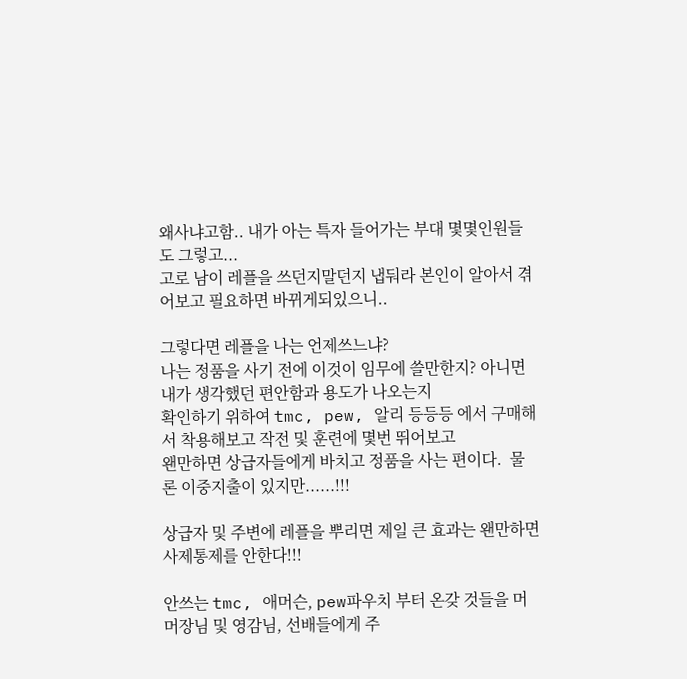왜사냐고함.. 내가 아는 특자 들어가는 부대 몇몇인원들도 그렇고...
고로 남이 레플을 쓰던지말던지 냅둬라 본인이 알아서 겪어보고 필요하면 바뀌게되있으니..

그렇다면 레플을 나는 언제쓰느냐?
나는 정품을 사기 전에 이것이 임무에 쓸만한지? 아니면 내가 생각했던 편안함과 용도가 나오는지
확인하기 위하여 tmc, pew, 알리 등등등 에서 구매해서 착용해보고 작전 및 훈련에 몇번 뛰어보고
왠만하면 상급자들에게 바치고 정품을 사는 편이다.  물론 이중지출이 있지만......!!!

상급자 및 주변에 레플을 뿌리면 제일 큰 효과는 왠만하면 사제통제를 안한다!!!

안쓰는 tmc, 애머슨, pew파우치 부터 온갖 것들을 머머장님 및 영감님, 선배들에게 주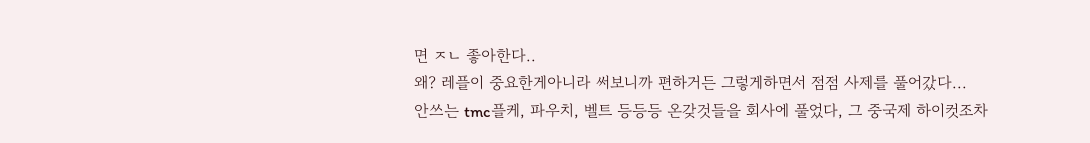면 ㅈㄴ 좋아한다..
왜? 레플이 중요한게아니라 써보니까 편하거든 그렇게하면서 점점 사제를 풀어갔다...
안쓰는 tmc플케, 파우치, 벨트 등등등 온갖것들을 회사에 풀었다, 그 중국제 하이컷조차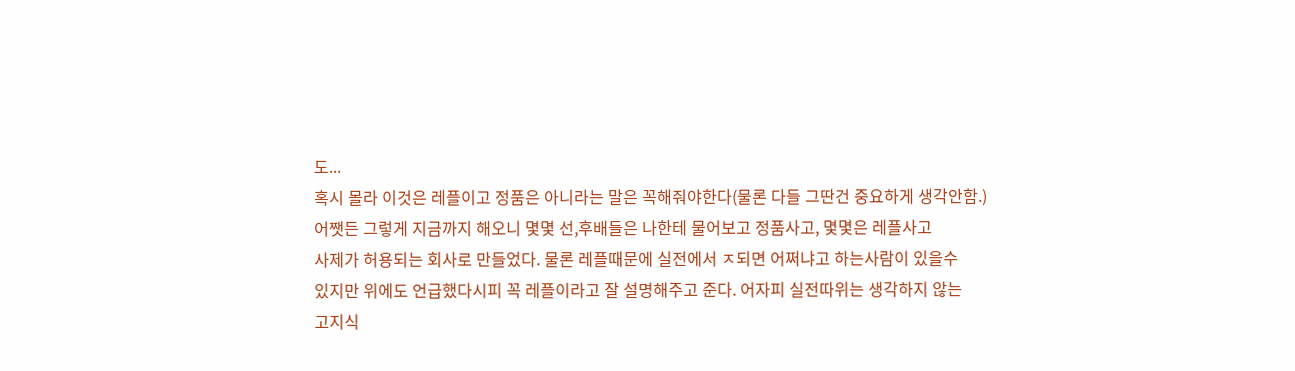도...
혹시 몰라 이것은 레플이고 정품은 아니라는 말은 꼭해줘야한다(물론 다들 그딴건 중요하게 생각안함.)
어쨋든 그렇게 지금까지 해오니 몇몇 선,후배들은 나한테 물어보고 정품사고, 몇몇은 레플사고
사제가 허용되는 회사로 만들었다. 물론 레플때문에 실전에서 ㅈ되면 어쩌냐고 하는사람이 있을수
있지만 위에도 언급했다시피 꼭 레플이라고 잘 설명해주고 준다. 어자피 실전따위는 생각하지 않는
고지식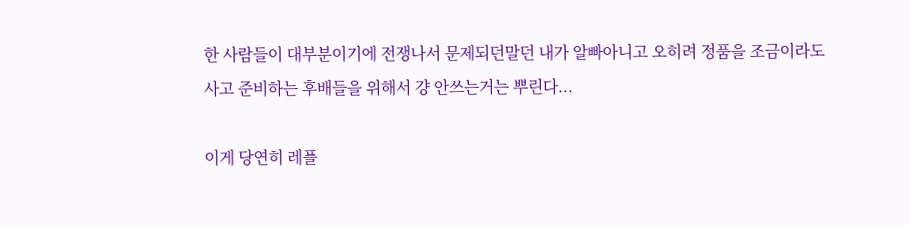한 사람들이 대부분이기에 전쟁나서 문제되던말던 내가 알빠아니고 오히려 정품을 조금이라도
사고 준비하는 후배들을 위해서 걍 안쓰는거는 뿌린다...

이게 당연히 레플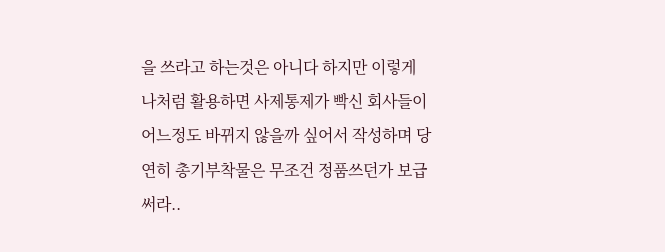을 쓰라고 하는것은 아니다 하지만 이렇게 나처럼 활용하면 사제통제가 빡신 회사들이
어느정도 바뀌지 않을까 싶어서 작성하며 당연히 총기부착물은 무조건 정품쓰던가 보급써라..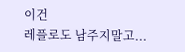이건
레플로도 남주지말고...